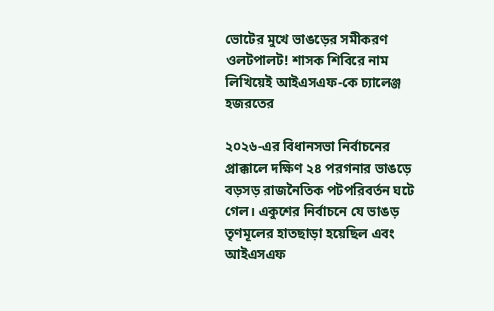ভোটের মুখে ভাঙড়ের সমীকরণ ওলটপালট! শাসক শিবিরে নাম লিখিয়েই আইএসএফ-কে চ্যালেঞ্জ হজরতের

২০২৬-এর বিধানসভা নির্বাচনের প্রাক্কালে দক্ষিণ ২৪ পরগনার ভাঙড়ে বড়সড় রাজনৈতিক পটপরিবর্তন ঘটে গেল। একুশের নির্বাচনে যে ভাঙড় তৃণমূলের হাতছাড়া হয়েছিল এবং আইএসএফ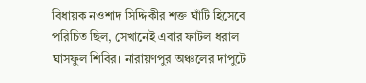বিধায়ক নওশাদ সিদ্দিকীর শক্ত ঘাঁটি হিসেবে পরিচিত ছিল, সেখানেই এবার ফাটল ধরাল ঘাসফুল শিবির। নারায়ণপুর অঞ্চলের দাপুটে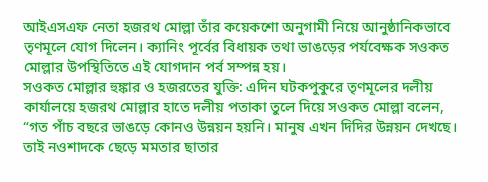আইএসএফ নেতা হজরথ মোল্লা তাঁর কয়েকশো অনুগামী নিয়ে আনুষ্ঠানিকভাবে তৃণমূলে যোগ দিলেন। ক্যানিং পূর্বের বিধায়ক তথা ভাঙড়ের পর্যবেক্ষক সওকত মোল্লার উপস্থিতিতে এই যোগদান পর্ব সম্পন্ন হয়।
সওকত মোল্লার হুঙ্কার ও হজরতের যুক্তি: এদিন ঘটকপুকুরে তৃণমূলের দলীয় কার্যালয়ে হজরথ মোল্লার হাতে দলীয় পতাকা তুলে দিয়ে সওকত মোল্লা বলেন, “গত পাঁচ বছরে ভাঙড়ে কোনও উন্নয়ন হয়নি। মানুষ এখন দিদির উন্নয়ন দেখছে। তাই নওশাদকে ছেড়ে মমতার ছাতার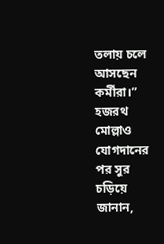তলায় চলে আসছেন কর্মীরা।” হজরথ মোল্লাও যোগদানের পর সুর চড়িয়ে জানান,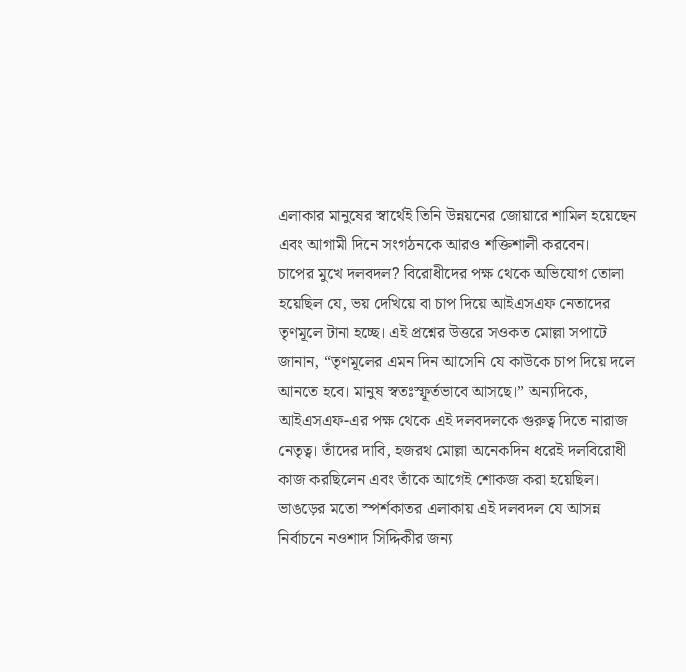এলাকার মানুষের স্বার্থেই তিনি উন্নয়নের জোয়ারে শামিল হয়েছেন এবং আগামী দিনে সংগঠনকে আরও শক্তিশালী করবেন।
চাপের মুখে দলবদল? বিরোধীদের পক্ষ থেকে অভিযোগ তোলা হয়েছিল যে, ভয় দেখিয়ে বা চাপ দিয়ে আইএসএফ নেতাদের তৃণমূলে টানা হচ্ছে। এই প্রশ্নের উত্তরে সওকত মোল্লা সপাটে জানান, “তৃণমূলের এমন দিন আসেনি যে কাউকে চাপ দিয়ে দলে আনতে হবে। মানুষ স্বতঃস্ফূর্তভাবে আসছে।” অন্যদিকে, আইএসএফ-এর পক্ষ থেকে এই দলবদলকে গুরুত্ব দিতে নারাজ নেতৃত্ব। তাঁদের দাবি, হজরথ মোল্লা অনেকদিন ধরেই দলবিরোধী কাজ করছিলেন এবং তাঁকে আগেই শোকজ করা হয়েছিল।
ভাঙড়ের মতো স্পর্শকাতর এলাকায় এই দলবদল যে আসন্ন নির্বাচনে নওশাদ সিদ্দিকীর জন্য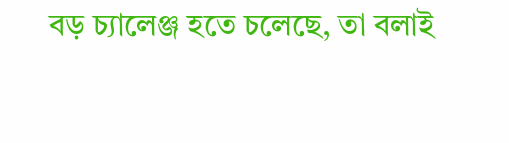বড় চ্যালেঞ্জ হতে চলেছে, তা বলাই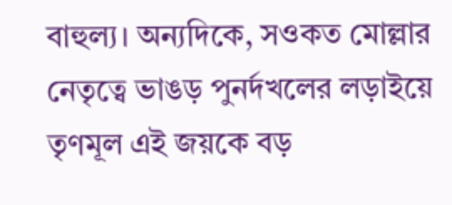বাহুল্য। অন্যদিকে, সওকত মোল্লার নেতৃত্বে ভাঙড় পুনর্দখলের লড়াইয়ে তৃণমূল এই জয়কে বড়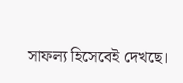সাফল্য হিসেবেই দেখছে।